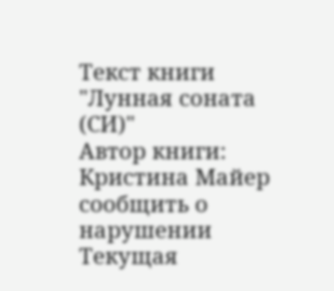Текст книги "Лунная соната (СИ)"
Автор книги: Кристина Майер
сообщить о нарушении
Текущая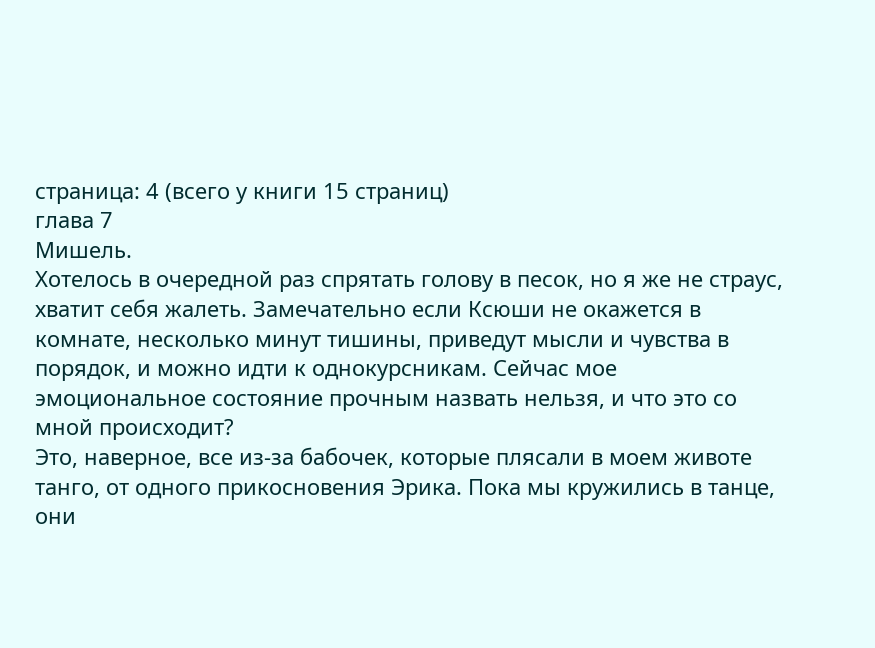страница: 4 (всего у книги 15 страниц)
глава 7
Мишель.
Хотелось в очередной раз спрятать голову в песок, но я же не страус, хватит себя жалеть. Замечательно если Ксюши не окажется в комнате, несколько минут тишины, приведут мысли и чувства в порядок, и можно идти к однокурсникам. Сейчас мое эмоциональное состояние прочным назвать нельзя, и что это со мной происходит?
Это, наверное, все из-за бабочек, которые плясали в моем животе танго, от одного прикосновения Эрика. Пока мы кружились в танце, они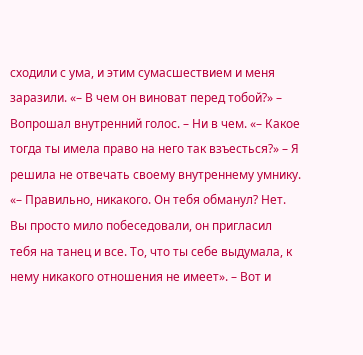сходили с ума, и этим сумасшествием и меня заразили. «– В чем он виноват перед тобой?» – Вопрошал внутренний голос. – Ни в чем. «– Какое тогда ты имела право на него так взъесться?» – Я решила не отвечать своему внутреннему умнику. «– Правильно, никакого. Он тебя обманул? Нет. Вы просто мило побеседовали, он пригласил тебя на танец и все. То, что ты себе выдумала, к нему никакого отношения не имеет». – Вот и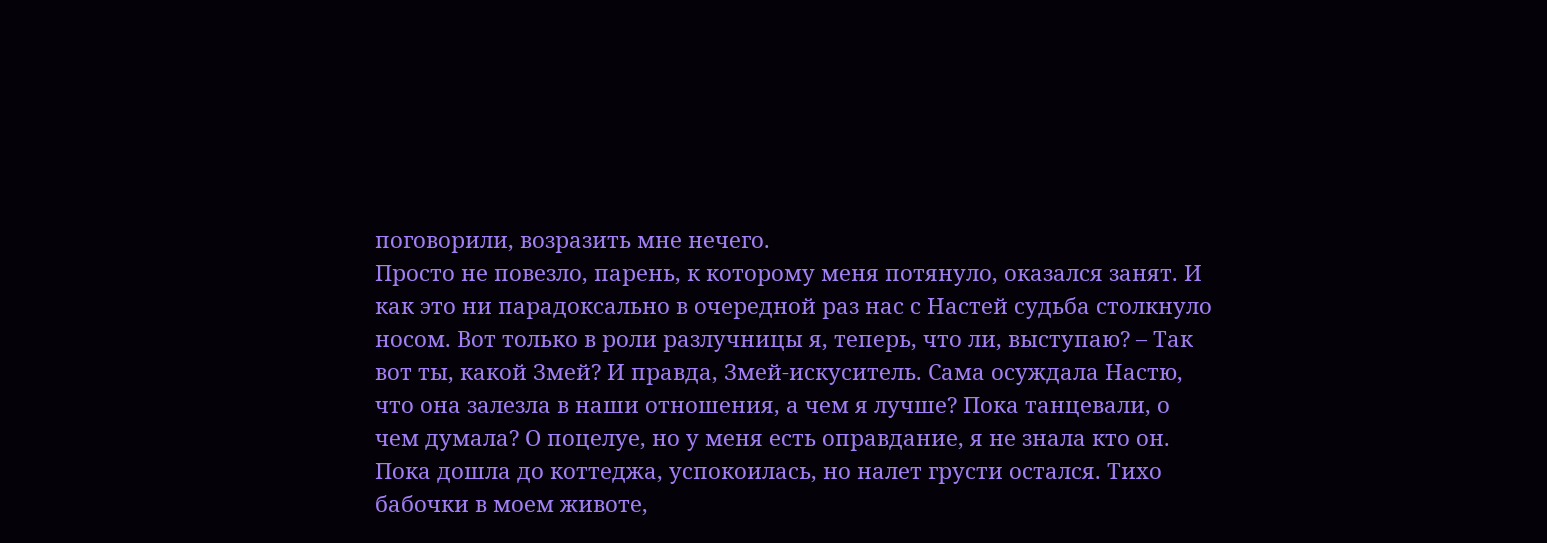поговорили, возразить мне нечего.
Просто не повезло, парень, к которому меня потянуло, оказался занят. И как это ни парадоксально в очередной раз нас с Настей судьба столкнуло носом. Вот только в роли разлучницы я, теперь, что ли, выступаю? – Так вот ты, какой Змей? И правда, Змей-искуситель. Сама осуждала Настю, что она залезла в наши отношения, а чем я лучше? Пока танцевали, о чем думала? О поцелуе, но у меня есть оправдание, я не знала кто он. Пока дошла до коттеджа, успокоилась, но налет грусти остался. Тихо бабочки в моем животе,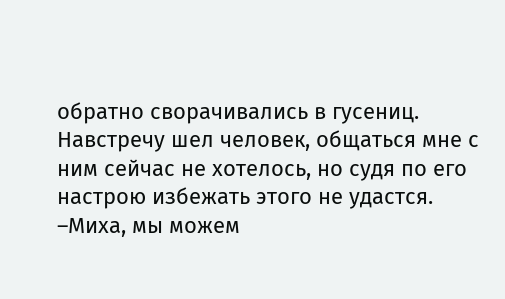обратно сворачивались в гусениц. Навстречу шел человек, общаться мне с ним сейчас не хотелось, но судя по его настрою избежать этого не удастся.
–Миха, мы можем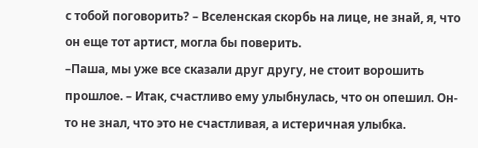с тобой поговорить? – Вселенская скорбь на лице, не знай, я, что он еще тот артист, могла бы поверить.
–Паша, мы уже все сказали друг другу, не стоит ворошить прошлое. – Итак, счастливо ему улыбнулась, что он опешил. Он-то не знал, что это не счастливая, а истеричная улыбка.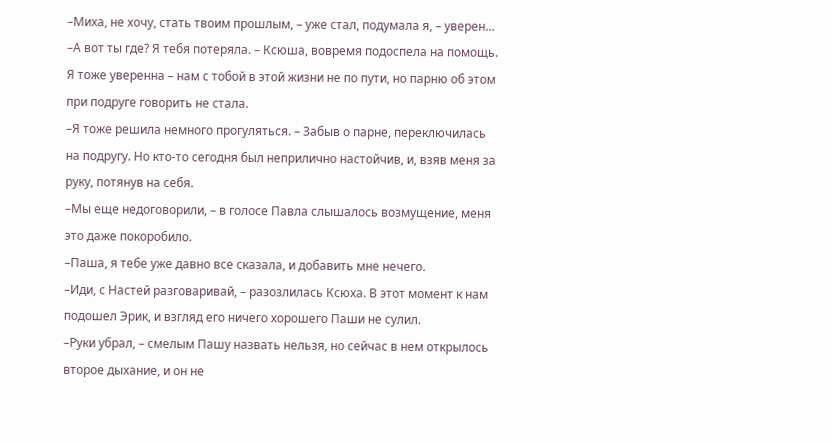–Миха, не хочу, стать твоим прошлым, – уже стал, подумала я, – уверен…
–А вот ты где? Я тебя потеряла. – Ксюша, вовремя подоспела на помощь. Я тоже уверенна – нам с тобой в этой жизни не по пути, но парню об этом при подруге говорить не стала.
–Я тоже решила немного прогуляться. – Забыв о парне, переключилась на подругу. Но кто-то сегодня был неприлично настойчив, и, взяв меня за руку, потянув на себя.
–Мы еще недоговорили, – в голосе Павла слышалось возмущение, меня это даже покоробило.
–Паша, я тебе уже давно все сказала, и добавить мне нечего.
–Иди, с Настей разговаривай, – разозлилась Ксюха. В этот момент к нам подошел Эрик, и взгляд его ничего хорошего Паши не сулил.
–Руки убрал, – смелым Пашу назвать нельзя, но сейчас в нем открылось второе дыхание, и он не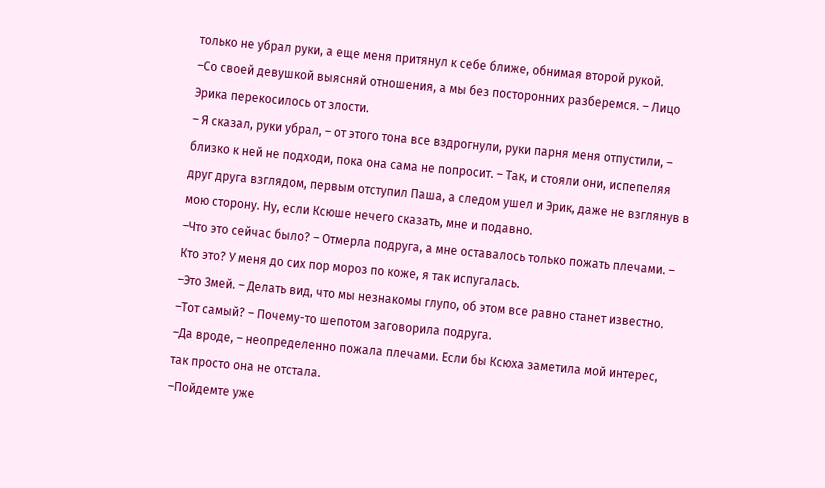только не убрал руки, а еще меня притянул к себе ближе, обнимая второй рукой.
–Со своей девушкой выясняй отношения, а мы без посторонних разберемся. – Лицо Эрика перекосилось от злости.
– Я сказал, руки убрал, – от этого тона все вздрогнули, руки парня меня отпустили, – близко к ней не подходи, пока она сама не попросит. – Так, и стояли они, испепеляя друг друга взглядом, первым отступил Паша, а следом ушел и Эрик, даже не взглянув в мою сторону. Ну, если Ксюше нечего сказать, мне и подавно.
–Что это сейчас было? – Отмерла подруга, а мне оставалось только пожать плечами. – Кто это? У меня до сих пор мороз по коже, я так испугалась.
–Это Змей. – Делать вид, что мы незнакомы глупо, об этом все равно станет известно.
–Тот самый? – Почему-то шепотом заговорила подруга.
–Да вроде, – неопределенно пожала плечами. Если бы Ксюха заметила мой интерес, так просто она не отстала.
–Пойдемте уже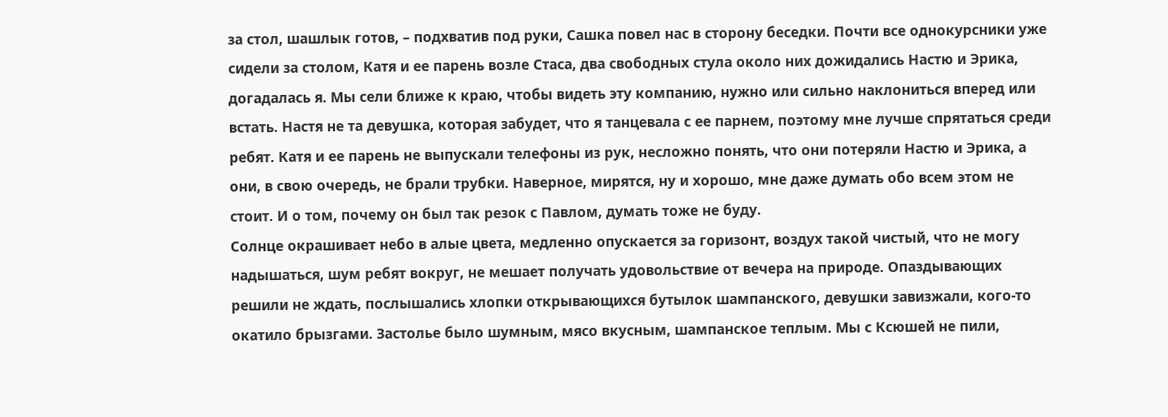за стол, шашлык готов, – подхватив под руки, Сашка повел нас в сторону беседки. Почти все однокурсники уже сидели за столом, Катя и ее парень возле Стаса, два свободных стула около них дожидались Настю и Эрика, догадалась я. Мы сели ближе к краю, чтобы видеть эту компанию, нужно или сильно наклониться вперед или встать. Настя не та девушка, которая забудет, что я танцевала с ее парнем, поэтому мне лучше спрятаться среди ребят. Катя и ее парень не выпускали телефоны из рук, несложно понять, что они потеряли Настю и Эрика, а они, в свою очередь, не брали трубки. Наверное, мирятся, ну и хорошо, мне даже думать обо всем этом не стоит. И о том, почему он был так резок с Павлом, думать тоже не буду.
Солнце окрашивает небо в алые цвета, медленно опускается за горизонт, воздух такой чистый, что не могу надышаться, шум ребят вокруг, не мешает получать удовольствие от вечера на природе. Опаздывающих решили не ждать, послышались хлопки открывающихся бутылок шампанского, девушки завизжали, кого-то окатило брызгами. Застолье было шумным, мясо вкусным, шампанское теплым. Мы с Ксюшей не пили,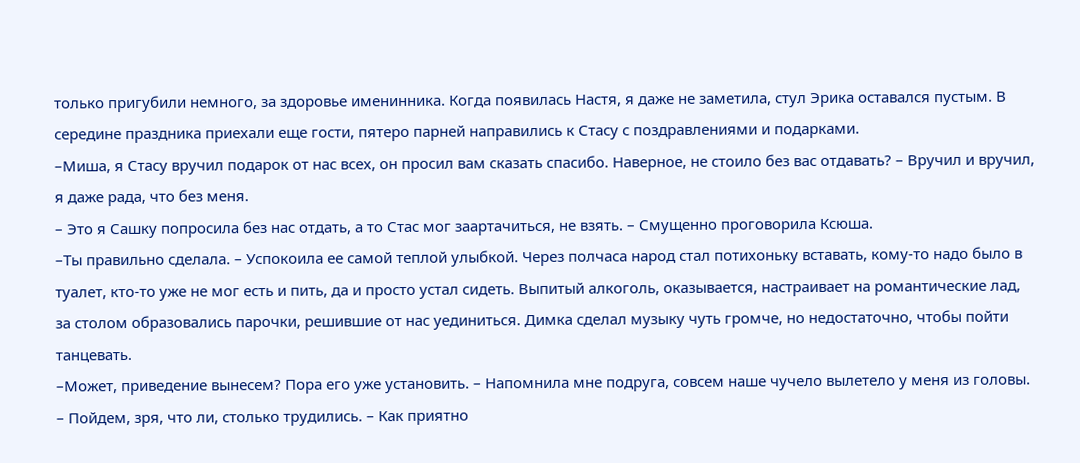только пригубили немного, за здоровье именинника. Когда появилась Настя, я даже не заметила, стул Эрика оставался пустым. В середине праздника приехали еще гости, пятеро парней направились к Стасу с поздравлениями и подарками.
–Миша, я Стасу вручил подарок от нас всех, он просил вам сказать спасибо. Наверное, не стоило без вас отдавать? – Вручил и вручил, я даже рада, что без меня.
– Это я Сашку попросила без нас отдать, а то Стас мог заартачиться, не взять. – Смущенно проговорила Ксюша.
–Ты правильно сделала. – Успокоила ее самой теплой улыбкой. Через полчаса народ стал потихоньку вставать, кому-то надо было в туалет, кто-то уже не мог есть и пить, да и просто устал сидеть. Выпитый алкоголь, оказывается, настраивает на романтические лад, за столом образовались парочки, решившие от нас уединиться. Димка сделал музыку чуть громче, но недостаточно, чтобы пойти танцевать.
–Может, приведение вынесем? Пора его уже установить. – Напомнила мне подруга, совсем наше чучело вылетело у меня из головы.
– Пойдем, зря, что ли, столько трудились. – Как приятно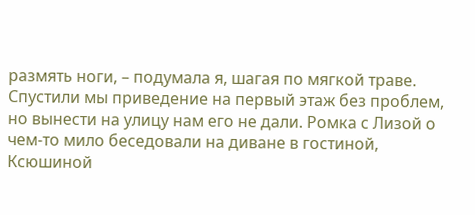размять ноги, – подумала я, шагая по мягкой траве.
Спустили мы приведение на первый этаж без проблем, но вынести на улицу нам его не дали. Ромка с Лизой о чем-то мило беседовали на диване в гостиной, Ксюшиной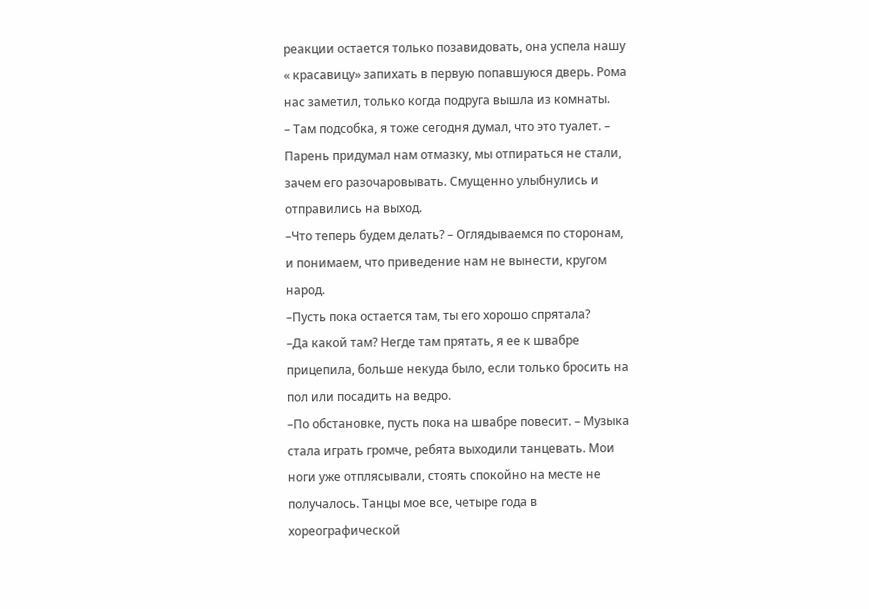реакции остается только позавидовать, она успела нашу « красавицу» запихать в первую попавшуюся дверь. Рома нас заметил, только когда подруга вышла из комнаты.
– Там подсобка, я тоже сегодня думал, что это туалет. – Парень придумал нам отмазку, мы отпираться не стали, зачем его разочаровывать. Смущенно улыбнулись и отправились на выход.
–Что теперь будем делать? – Оглядываемся по сторонам, и понимаем, что приведение нам не вынести, кругом народ.
–Пусть пока остается там, ты его хорошо спрятала?
–Да какой там? Негде там прятать, я ее к швабре прицепила, больше некуда было, если только бросить на пол или посадить на ведро.
–По обстановке, пусть пока на швабре повесит. – Музыка стала играть громче, ребята выходили танцевать. Мои ноги уже отплясывали, стоять спокойно на месте не получалось. Танцы мое все, четыре года в хореографической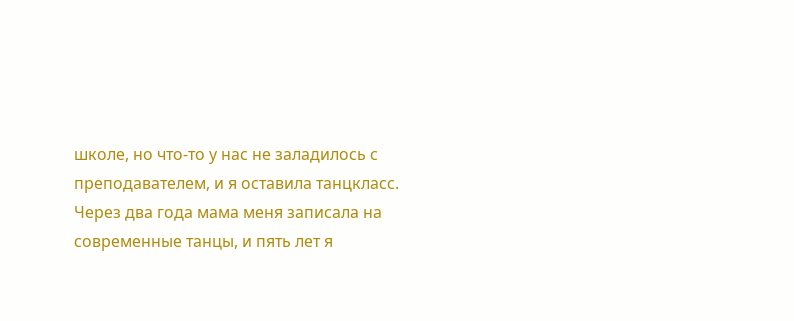школе, но что-то у нас не заладилось с преподавателем, и я оставила танцкласс. Через два года мама меня записала на современные танцы, и пять лет я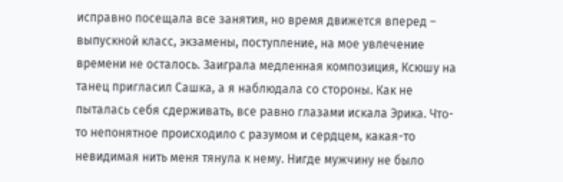исправно посещала все занятия, но время движется вперед – выпускной класс, экзамены, поступление, на мое увлечение времени не осталось. Заиграла медленная композиция, Ксюшу на танец пригласил Сашка, а я наблюдала со стороны. Как не пыталась себя сдерживать, все равно глазами искала Эрика. Что-то непонятное происходило с разумом и сердцем, какая-то невидимая нить меня тянула к нему. Нигде мужчину не было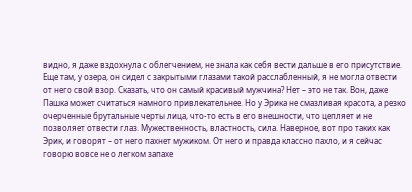видно, я даже вздохнула с облегчением, не знала как себя вести дальше в его присутствие.
Еще там, у озера, он сидел с закрытыми глазами такой расслабленный, я не могла отвести от него свой взор. Сказать, что он самый красивый мужчина? Нет – это не так. Вон, даже Пашка может считаться намного привлекательнее. Но у Эрика не смазливая красота, а резко очерченные брутальные черты лица, что-то есть в его внешности, что цепляет и не позволяет отвести глаз. Мужественность, властность, сила. Наверное, вот про таких как Эрик, и говорят – от него пахнет мужиком. От него и правда классно пахло, и я сейчас говорю вовсе не о легком запахе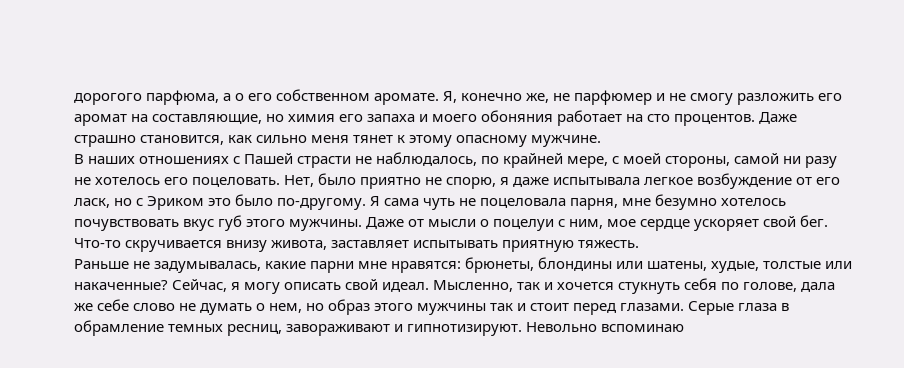дорогого парфюма, а о его собственном аромате. Я, конечно же, не парфюмер и не смогу разложить его аромат на составляющие, но химия его запаха и моего обоняния работает на сто процентов. Даже страшно становится, как сильно меня тянет к этому опасному мужчине.
В наших отношениях с Пашей страсти не наблюдалось, по крайней мере, с моей стороны, самой ни разу не хотелось его поцеловать. Нет, было приятно не спорю, я даже испытывала легкое возбуждение от его ласк, но с Эриком это было по-другому. Я сама чуть не поцеловала парня, мне безумно хотелось почувствовать вкус губ этого мужчины. Даже от мысли о поцелуи с ним, мое сердце ускоряет свой бег. Что-то скручивается внизу живота, заставляет испытывать приятную тяжесть.
Раньше не задумывалась, какие парни мне нравятся: брюнеты, блондины или шатены, худые, толстые или накаченные? Сейчас, я могу описать свой идеал. Мысленно, так и хочется стукнуть себя по голове, дала же себе слово не думать о нем, но образ этого мужчины так и стоит перед глазами. Серые глаза в обрамление темных ресниц, завораживают и гипнотизируют. Невольно вспоминаю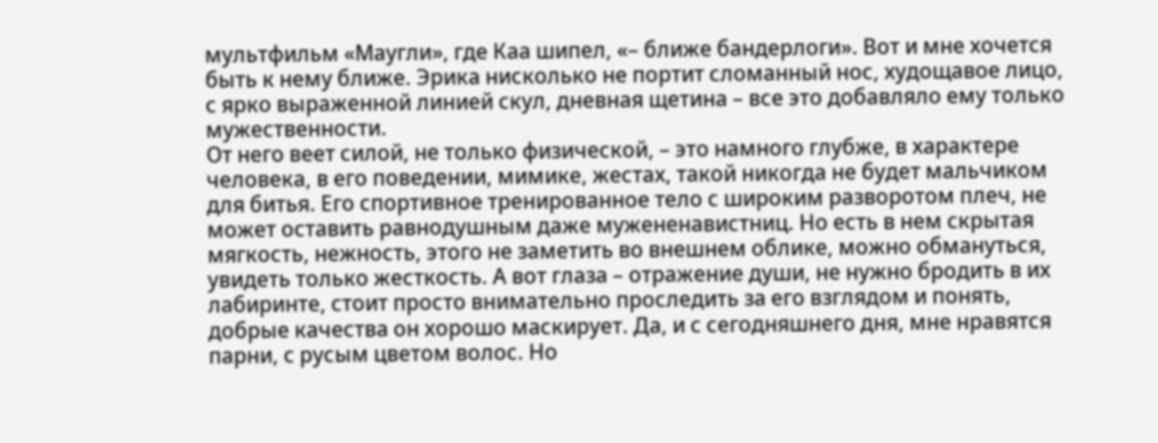мультфильм «Маугли», где Каа шипел, «– ближе бандерлоги». Вот и мне хочется быть к нему ближе. Эрика нисколько не портит сломанный нос, худощавое лицо, с ярко выраженной линией скул, дневная щетина – все это добавляло ему только мужественности.
От него веет силой, не только физической, – это намного глубже, в характере человека, в его поведении, мимике, жестах, такой никогда не будет мальчиком для битья. Его спортивное тренированное тело с широким разворотом плеч, не может оставить равнодушным даже мужененавистниц. Но есть в нем скрытая мягкость, нежность, этого не заметить во внешнем облике, можно обмануться, увидеть только жесткость. А вот глаза – отражение души, не нужно бродить в их лабиринте, стоит просто внимательно проследить за его взглядом и понять, добрые качества он хорошо маскирует. Да, и с сегодняшнего дня, мне нравятся парни, с русым цветом волос. Но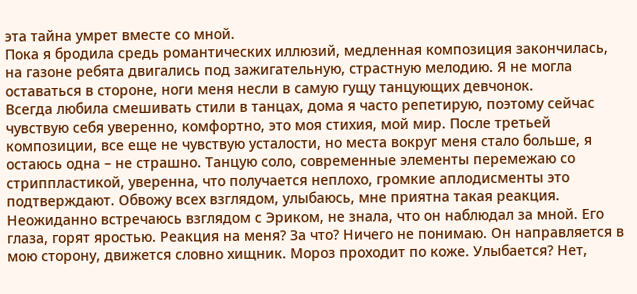эта тайна умрет вместе со мной.
Пока я бродила средь романтических иллюзий, медленная композиция закончилась, на газоне ребята двигались под зажигательную, страстную мелодию. Я не могла оставаться в стороне, ноги меня несли в самую гущу танцующих девчонок.
Всегда любила смешивать стили в танцах, дома я часто репетирую, поэтому сейчас чувствую себя уверенно, комфортно, это моя стихия, мой мир. После третьей композиции, все еще не чувствую усталости, но места вокруг меня стало больше, я остаюсь одна – не страшно. Танцую соло, современные элементы перемежаю со стриппластикой, уверенна, что получается неплохо, громкие аплодисменты это подтверждают. Обвожу всех взглядом, улыбаюсь, мне приятна такая реакция. Неожиданно встречаюсь взглядом с Эриком, не знала, что он наблюдал за мной. Его глаза, горят яростью. Реакция на меня? За что? Ничего не понимаю. Он направляется в мою сторону, движется словно хищник. Мороз проходит по коже. Улыбается? Нет,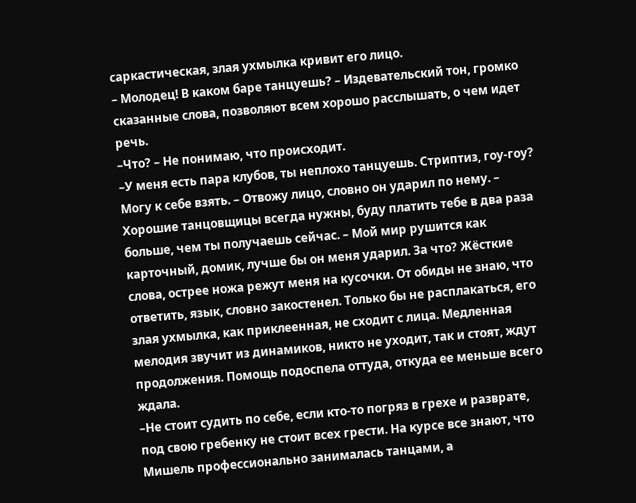саркастическая, злая ухмылка кривит его лицо.
– Молодец! В каком баре танцуешь? – Издевательский тон, громко сказанные слова, позволяют всем хорошо расслышать, о чем идет речь.
–Что? – Не понимаю, что происходит.
–У меня есть пара клубов, ты неплохо танцуешь. Стриптиз, гоу-гоу? Могу к себе взять. – Отвожу лицо, словно он ударил по нему. – Хорошие танцовщицы всегда нужны, буду платить тебе в два раза больше, чем ты получаешь сейчас. – Мой мир рушится как карточный, домик, лучше бы он меня ударил. За что? Жёсткие слова, острее ножа режут меня на кусочки. От обиды не знаю, что ответить, язык, словно закостенел. Только бы не расплакаться, его злая ухмылка, как приклеенная, не сходит с лица. Медленная мелодия звучит из динамиков, никто не уходит, так и стоят, ждут продолжения. Помощь подоспела оттуда, откуда ее меньше всего ждала.
–Не стоит судить по себе, если кто-то погряз в грехе и разврате, под свою гребенку не стоит всех грести. На курсе все знают, что Мишель профессионально занималась танцами, а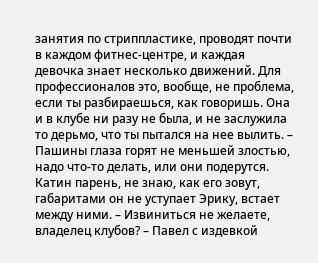занятия по стриппластике, проводят почти в каждом фитнес-центре, и каждая девочка знает несколько движений. Для профессионалов это, вообще, не проблема, если ты разбираешься, как говоришь. Она и в клубе ни разу не была, и не заслужила то дерьмо, что ты пытался на нее вылить. – Пашины глаза горят не меньшей злостью, надо что-то делать, или они подерутся. Катин парень, не знаю, как его зовут, габаритами он не уступает Эрику, встает между ними. – Извиниться не желаете, владелец клубов? – Павел с издевкой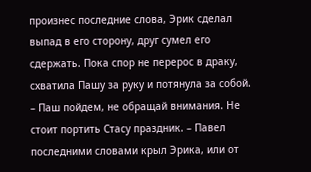произнес последние слова, Эрик сделал выпад в его сторону, друг сумел его сдержать. Пока спор не перерос в драку, схватила Пашу за руку и потянула за собой.
– Паш пойдем, не обращай внимания. Не стоит портить Стасу праздник. – Павел последними словами крыл Эрика, или от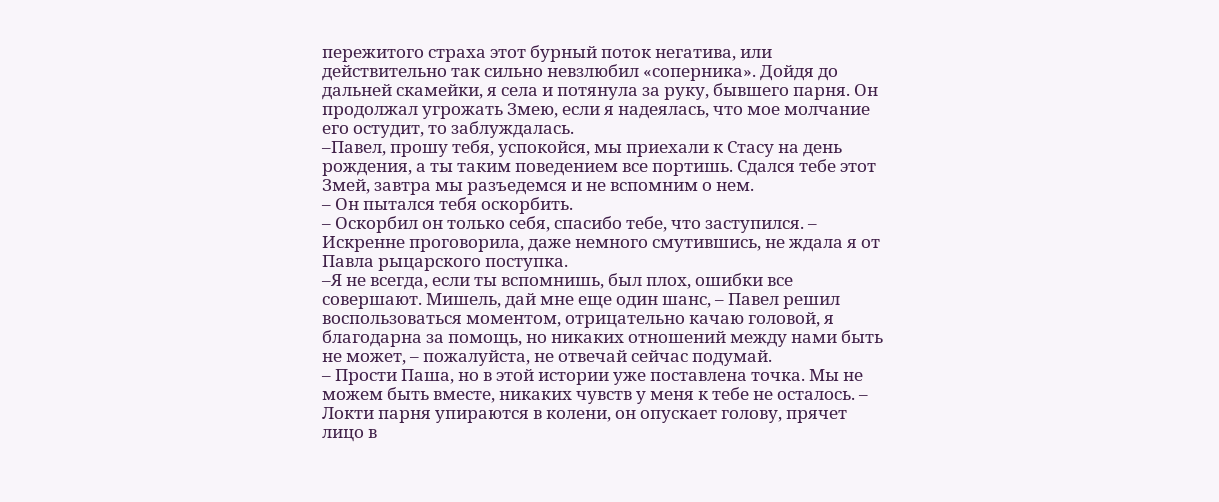пережитого страха этот бурный поток негатива, или действительно так сильно невзлюбил «соперника». Дойдя до дальней скамейки, я села и потянула за руку, бывшего парня. Он продолжал угрожать Змею, если я надеялась, что мое молчание его остудит, то заблуждалась.
–Павел, прошу тебя, успокойся, мы приехали к Стасу на день рождения, а ты таким поведением все портишь. Сдался тебе этот Змей, завтра мы разъедемся и не вспомним о нем.
– Он пытался тебя оскорбить.
– Оскорбил он только себя, спасибо тебе, что заступился. – Искренне проговорила, даже немного смутившись, не ждала я от Павла рыцарского поступка.
–Я не всегда, если ты вспомнишь, был плох, ошибки все совершают. Мишель, дай мне еще один шанс, – Павел решил воспользоваться моментом, отрицательно качаю головой, я благодарна за помощь, но никаких отношений между нами быть не может, – пожалуйста, не отвечай сейчас подумай.
– Прости Паша, но в этой истории уже поставлена точка. Мы не можем быть вместе, никаких чувств у меня к тебе не осталось. – Локти парня упираются в колени, он опускает голову, прячет лицо в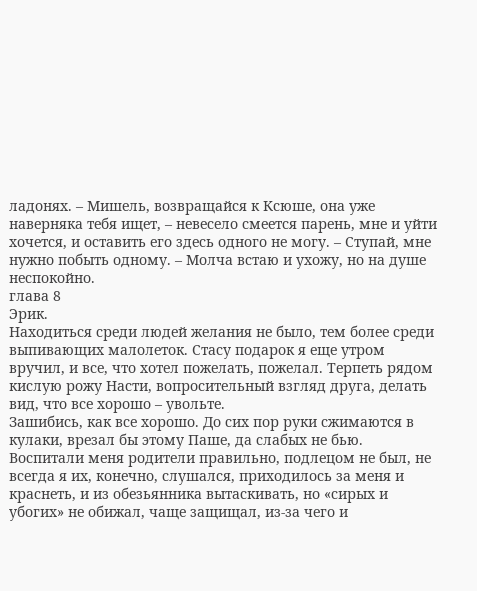ладонях. – Мишель, возвращайся к Ксюше, она уже наверняка тебя ищет, – невесело смеется парень, мне и уйти хочется, и оставить его здесь одного не могу. – Ступай, мне нужно побыть одному. – Молча встаю и ухожу, но на душе неспокойно.
глава 8
Эрик.
Находиться среди людей желания не было, тем более среди выпивающих малолеток. Стасу подарок я еще утром вручил, и все, что хотел пожелать, пожелал. Терпеть рядом кислую рожу Насти, вопросительный взгляд друга, делать вид, что все хорошо – увольте.
Зашибись, как все хорошо. До сих пор руки сжимаются в кулаки, врезал бы этому Паше, да слабых не бью. Воспитали меня родители правильно, подлецом не был, не всегда я их, конечно, слушался, приходилось за меня и краснеть, и из обезьянника вытаскивать, но «сирых и убогих» не обижал, чаще защищал, из-за чего и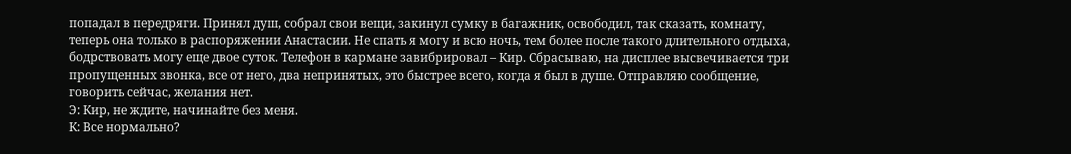попадал в передряги. Принял душ, собрал свои вещи, закинул сумку в багажник, освободил, так сказать, комнату, теперь она только в распоряжении Анастасии. Не спать я могу и всю ночь, тем более после такого длительного отдыха, бодрствовать могу еще двое суток. Телефон в кармане завибрировал – Кир. Сбрасываю, на дисплее высвечивается три пропущенных звонка, все от него, два непринятых, это быстрее всего, когда я был в душе. Отправляю сообщение, говорить сейчас, желания нет.
Э: Кир, не ждите, начинайте без меня.
К: Все нормально?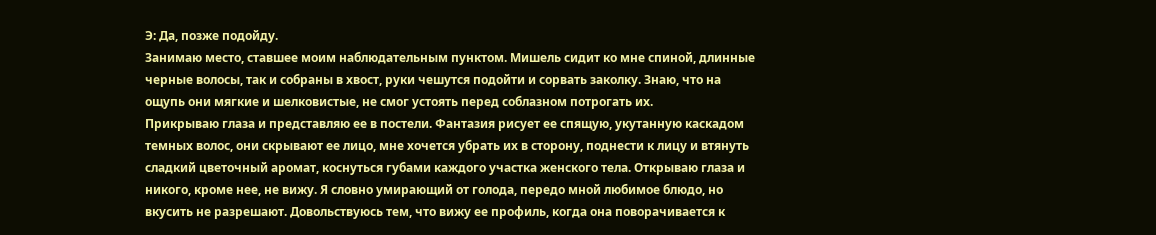Э: Да, позже подойду.
Занимаю место, ставшее моим наблюдательным пунктом. Мишель сидит ко мне спиной, длинные черные волосы, так и собраны в хвост, руки чешутся подойти и сорвать заколку. Знаю, что на ощупь они мягкие и шелковистые, не смог устоять перед соблазном потрогать их.
Прикрываю глаза и представляю ее в постели. Фантазия рисует ее спящую, укутанную каскадом темных волос, они скрывают ее лицо, мне хочется убрать их в сторону, поднести к лицу и втянуть сладкий цветочный аромат, коснуться губами каждого участка женского тела. Открываю глаза и никого, кроме нее, не вижу. Я словно умирающий от голода, передо мной любимое блюдо, но вкусить не разрешают. Довольствуюсь тем, что вижу ее профиль, когда она поворачивается к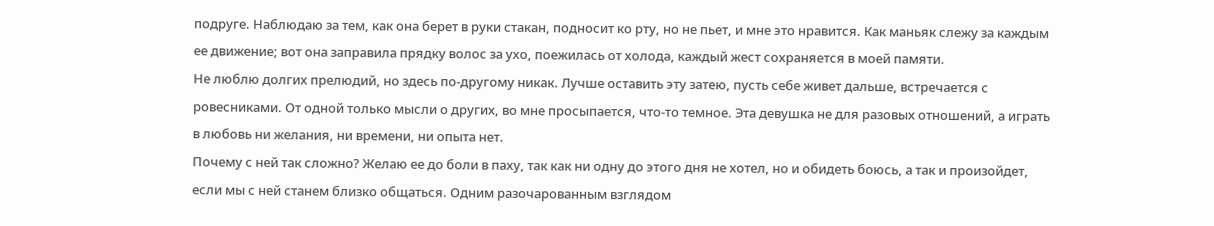подруге. Наблюдаю за тем, как она берет в руки стакан, подносит ко рту, но не пьет, и мне это нравится. Как маньяк слежу за каждым ее движение; вот она заправила прядку волос за ухо, поежилась от холода, каждый жест сохраняется в моей памяти.
Не люблю долгих прелюдий, но здесь по-другому никак. Лучше оставить эту затею, пусть себе живет дальше, встречается с ровесниками. От одной только мысли о других, во мне просыпается, что-то темное. Эта девушка не для разовых отношений, а играть в любовь ни желания, ни времени, ни опыта нет.
Почему с ней так сложно? Желаю ее до боли в паху, так как ни одну до этого дня не хотел, но и обидеть боюсь, а так и произойдет, если мы с ней станем близко общаться. Одним разочарованным взглядом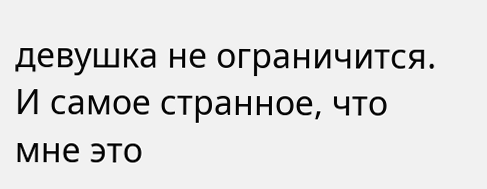девушка не ограничится. И самое странное, что мне это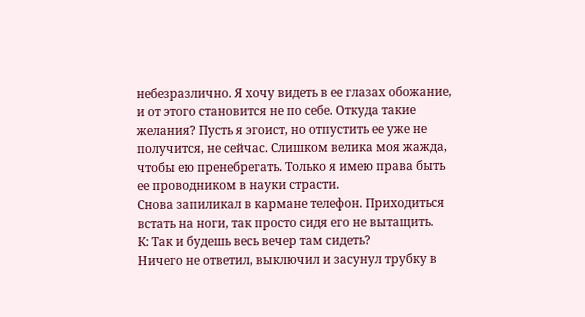небезразлично. Я хочу видеть в ее глазах обожание, и от этого становится не по себе. Откуда такие желания? Пусть я эгоист, но отпустить ее уже не получится, не сейчас. Слишком велика моя жажда, чтобы ею пренебрегать. Только я имею права быть ее проводником в науки страсти.
Снова запиликал в кармане телефон. Приходиться встать на ноги, так просто сидя его не вытащить.
К: Так и будешь весь вечер там сидеть?
Ничего не ответил, выключил и засунул трубку в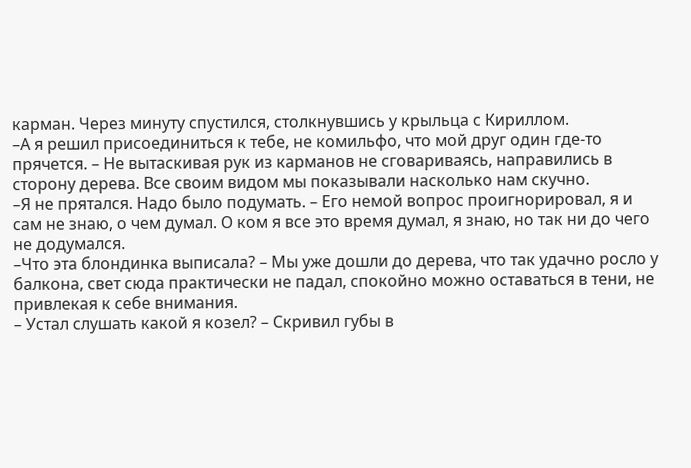карман. Через минуту спустился, столкнувшись у крыльца с Кириллом.
–А я решил присоединиться к тебе, не комильфо, что мой друг один где-то прячется. – Не вытаскивая рук из карманов не сговариваясь, направились в сторону дерева. Все своим видом мы показывали насколько нам скучно.
–Я не прятался. Надо было подумать. – Его немой вопрос проигнорировал, я и сам не знаю, о чем думал. О ком я все это время думал, я знаю, но так ни до чего не додумался.
–Что эта блондинка выписала? – Мы уже дошли до дерева, что так удачно росло у балкона, свет сюда практически не падал, спокойно можно оставаться в тени, не привлекая к себе внимания.
– Устал слушать какой я козел? – Скривил губы в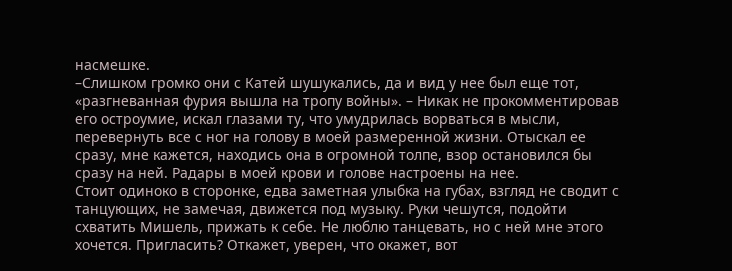насмешке.
–Слишком громко они с Катей шушукались, да и вид у нее был еще тот, «разгневанная фурия вышла на тропу войны». – Никак не прокомментировав его остроумие, искал глазами ту, что умудрилась ворваться в мысли, перевернуть все с ног на голову в моей размеренной жизни. Отыскал ее сразу, мне кажется, находись она в огромной толпе, взор остановился бы сразу на ней. Радары в моей крови и голове настроены на нее.
Стоит одиноко в сторонке, едва заметная улыбка на губах, взгляд не сводит с танцующих, не замечая, движется под музыку. Руки чешутся, подойти схватить Мишель, прижать к себе. Не люблю танцевать, но с ней мне этого хочется. Пригласить? Откажет, уверен, что окажет, вот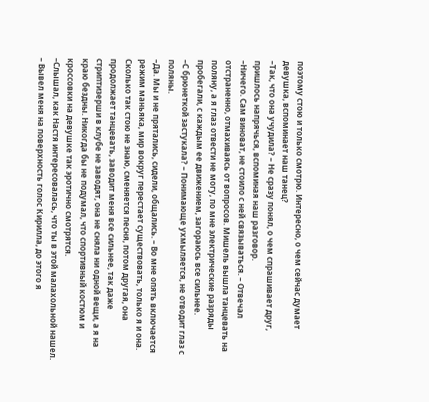поэтому стою и только смотрю. Интересно, о чем сейчас думает девушка, вспоминает наш танец?
–Так, что она учудила? – Не сразу понял, о чем спрашивает друг, пришлось напрячься, вспоминая наш разговор.
–Ничего. Сам виноват, не стоило с ней связываться. – Отвечал отстраненно, отмахиваясь от вопросов. Мишель вышла танцевать на поляну, а я глаз отвести не могу, по мне электрические разряды пробегали, с каждым ее движением, загораюсь все сильнее.
–С брюнеткой застукала? – Понимающе ухмыляется, не отводит глаз с поляны.
–Да. Мы и не прятались, сидели, общались. – Во мне опять включается режим маньяка, мир вокруг перестает существовать, только я и она. Сколько так стою не знаю, сменяется песня, потом другая, она продолжает танцевать, заводит меня все сильнее, так даже стриптизерши в клубе не заводят, она не сняла ни одной вещи, а я на краю бездны. Никогда бы не подумал, что спортивный костюм и кроссовки на девушке так эротично смотрятся.
–Слышал, как Настя интересовалась, что ты в этой малахольной нашел. – Вывел меня на поверхность голос Кирилла, до этого я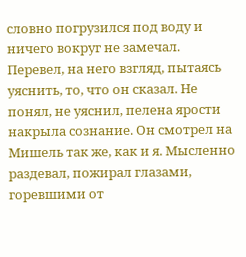словно погрузился под воду и ничего вокруг не замечал. Перевел, на него взгляд, пытаясь уяснить, то, что он сказал. Не понял, не уяснил, пелена ярости накрыла сознание. Он смотрел на Мишель так же, как и я. Мысленно раздевал, пожирал глазами, горевшими от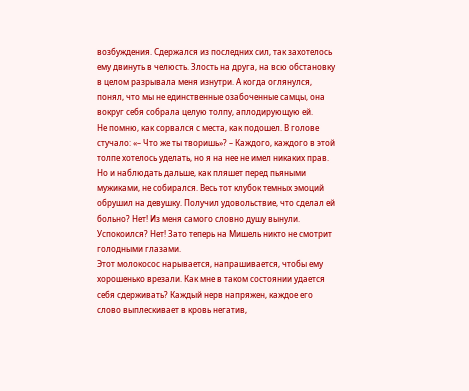возбуждения. Сдержался из последних сил, так захотелось ему двинуть в челюсть. Злость на друга, на всю обстановку в целом разрывала меня изнутри. А когда оглянулся, понял, что мы не единственные озабоченные самцы, она вокруг себя собрала целую толпу, аплодирующую ей.
Не помню, как сорвался с места, как подошел. В голове стучало: «– Что же ты творишь»? – Каждого, каждого в этой толпе хотелось уделать, но я на нее не имел никаких прав. Но и наблюдать дальше, как пляшет перед пьяными мужиками, не собирался. Весь тот клубок темных эмоций обрушил на девушку. Получил удовольствие, что сделал ей больно? Нет! Из меня самого словно душу вынули. Успокоился? Нет! Зато теперь на Мишель никто не смотрит голодными глазами.
Этот молокосос нарывается, напрашивается, чтобы ему хорошенько врезали. Как мне в таком состоянии удается себя сдерживать? Каждый нерв напряжен, каждое его слово выплескивает в кровь негатив,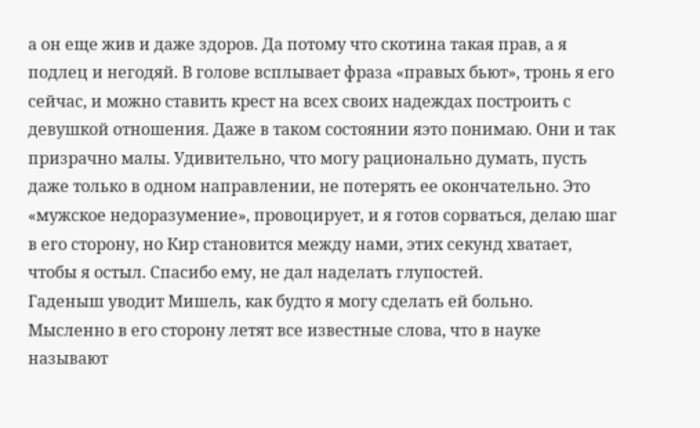а он еще жив и даже здоров. Да потому что скотина такая прав, а я подлец и негодяй. В голове всплывает фраза «правых бьют», тронь я его сейчас, и можно ставить крест на всех своих надеждах построить с девушкой отношения. Даже в таком состоянии яэто понимаю. Они и так призрачно малы. Удивительно, что могу рационально думать, пусть даже только в одном направлении, не потерять ее окончательно. Это «мужское недоразумение», провоцирует, и я готов сорваться, делаю шаг в его сторону, но Кир становится между нами, этих секунд хватает, чтобы я остыл. Спасибо ему, не дал наделать глупостей.
Гаденыш уводит Мишель, как будто я могу сделать ей больно. Мысленно в его сторону летят все известные слова, что в науке называют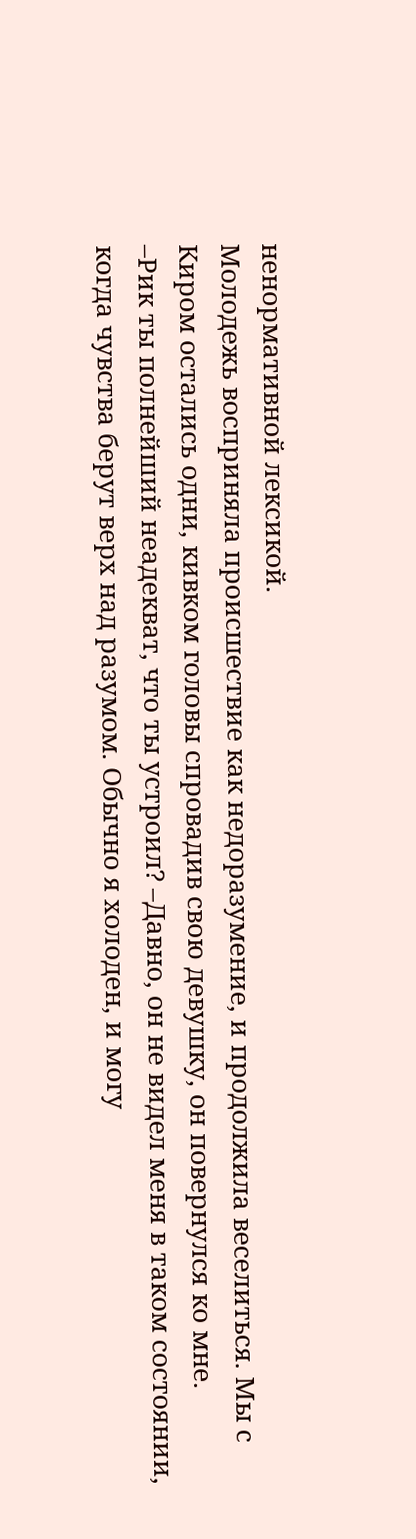ненормативной лексикой.
Молодежь восприняла происшествие как недоразумение, и продолжила веселиться. Мы с Киром остались одни, кивком головы спровадив свою девушку, он повернулся ко мне.
–Рик ты полнейший неадекват, что ты устроил? –Давно, он не видел меня в таком состоянии, когда чувства берут верх над разумом. Обычно я холоден, и могу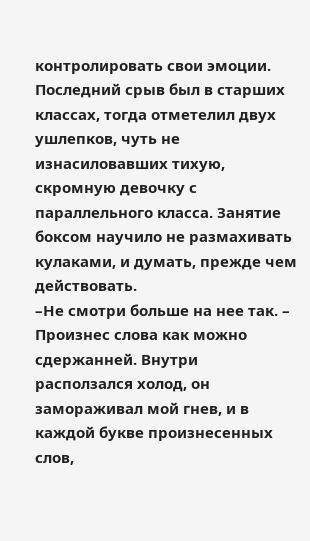контролировать свои эмоции. Последний срыв был в старших классах, тогда отметелил двух ушлепков, чуть не изнасиловавших тихую, скромную девочку с параллельного класса. Занятие боксом научило не размахивать кулаками, и думать, прежде чем действовать.
–Не смотри больше на нее так. – Произнес слова как можно сдержанней. Внутри расползался холод, он замораживал мой гнев, и в каждой букве произнесенных слов,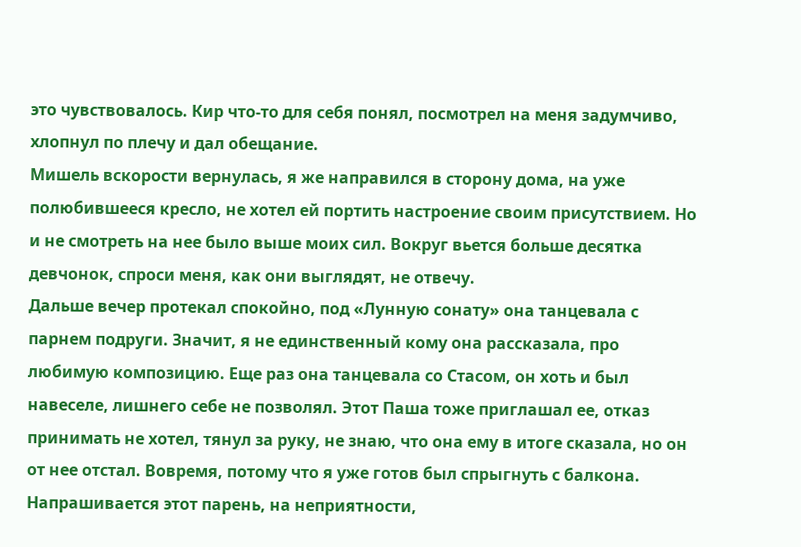это чувствовалось. Кир что-то для себя понял, посмотрел на меня задумчиво, хлопнул по плечу и дал обещание.
Мишель вскорости вернулась, я же направился в сторону дома, на уже полюбившееся кресло, не хотел ей портить настроение своим присутствием. Но и не смотреть на нее было выше моих сил. Вокруг вьется больше десятка девчонок, спроси меня, как они выглядят, не отвечу.
Дальше вечер протекал спокойно, под «Лунную сонату» она танцевала с парнем подруги. Значит, я не единственный кому она рассказала, про любимую композицию. Еще раз она танцевала со Стасом, он хоть и был навеселе, лишнего себе не позволял. Этот Паша тоже приглашал ее, отказ принимать не хотел, тянул за руку, не знаю, что она ему в итоге сказала, но он от нее отстал. Вовремя, потому что я уже готов был спрыгнуть с балкона. Напрашивается этот парень, на неприятности,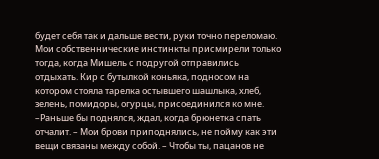будет себя так и дальше вести, руки точно переломаю.
Мои собственнические инстинкты присмирели только тогда, когда Мишель с подругой отправились отдыхать. Кир с бутылкой коньяка, подносом на котором стояла тарелка остывшего шашлыка, хлеб, зелень, помидоры, огурцы, присоединился ко мне.
–Раньше бы поднялся, ждал, когда брюнетка спать отчалит. – Мои брови приподнялись, не пойму как эти вещи связаны между собой. – Чтобы ты, пацанов не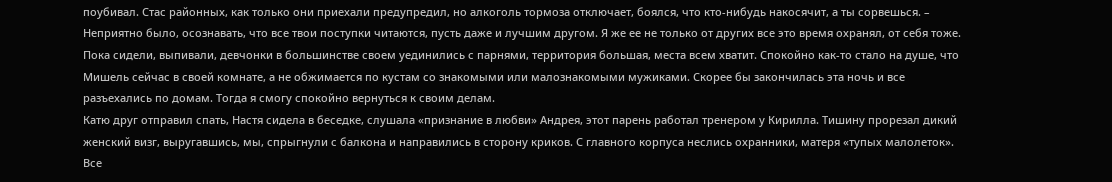поубивал. Стас районных, как только они приехали предупредил, но алкоголь тормоза отключает, боялся, что кто-нибудь накосячит, а ты сорвешься. – Неприятно было, осознавать, что все твои поступки читаются, пусть даже и лучшим другом. Я же ее не только от других все это время охранял, от себя тоже.
Пока сидели, выпивали, девчонки в большинстве своем уединились с парнями, территория большая, места всем хватит. Спокойно как-то стало на душе, что Мишель сейчас в своей комнате, а не обжимается по кустам со знакомыми или малознакомыми мужиками. Скорее бы закончилась эта ночь и все разъехались по домам. Тогда я смогу спокойно вернуться к своим делам.
Катю друг отправил спать, Настя сидела в беседке, слушала «признание в любви» Андрея, этот парень работал тренером у Кирилла. Тишину прорезал дикий женский визг, выругавшись, мы, спрыгнули с балкона и направились в сторону криков. С главного корпуса неслись охранники, матеря «тупых малолеток». Все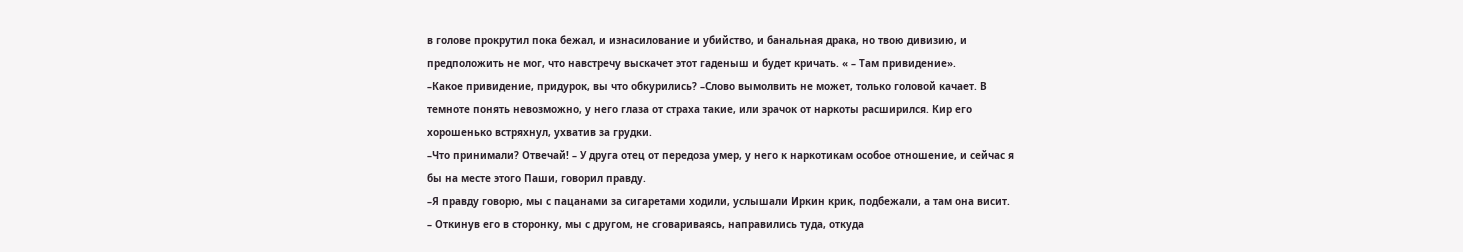в голове прокрутил пока бежал, и изнасилование и убийство, и банальная драка, но твою дивизию, и предположить не мог, что навстречу выскачет этот гаденыш и будет кричать. « – Там привидение».
–Какое привидение, придурок, вы что обкурились? –Слово вымолвить не может, только головой качает. В темноте понять невозможно, у него глаза от страха такие, или зрачок от наркоты расширился. Кир его хорошенько встряхнул, ухватив за грудки.
–Что принимали? Отвечай! – У друга отец от передоза умер, у него к наркотикам особое отношение, и сейчас я бы на месте этого Паши, говорил правду.
–Я правду говорю, мы с пацанами за сигаретами ходили, услышали Иркин крик, подбежали, а там она висит. – Откинув его в сторонку, мы с другом, не сговариваясь, направились туда, откуда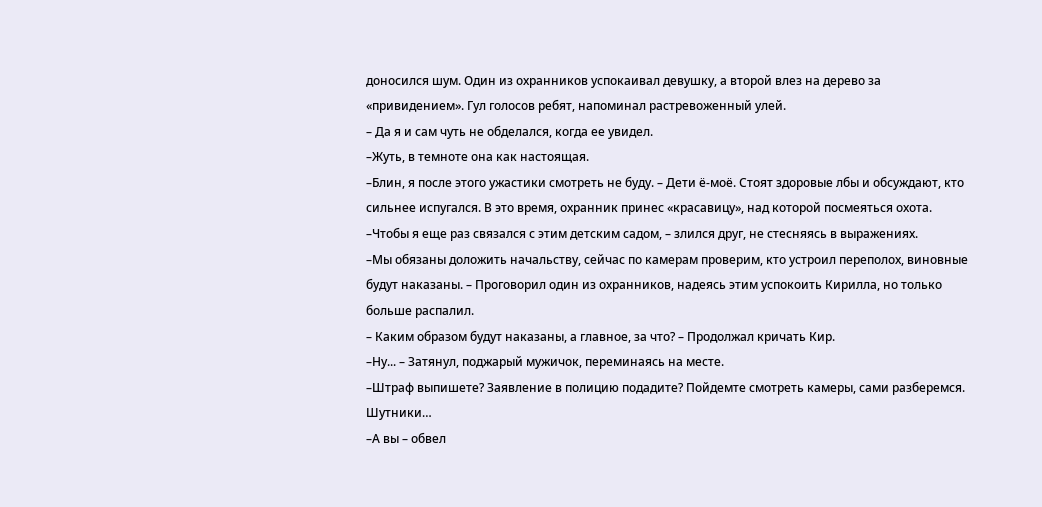доносился шум. Один из охранников успокаивал девушку, а второй влез на дерево за «привидением». Гул голосов ребят, напоминал растревоженный улей.
– Да я и сам чуть не обделался, когда ее увидел.
–Жуть, в темноте она как настоящая.
–Блин, я после этого ужастики смотреть не буду. – Дети ё-моё. Стоят здоровые лбы и обсуждают, кто сильнее испугался. В это время, охранник принес «красавицу», над которой посмеяться охота.
–Чтобы я еще раз связался с этим детским садом, – злился друг, не стесняясь в выражениях.
–Мы обязаны доложить начальству, сейчас по камерам проверим, кто устроил переполох, виновные будут наказаны. – Проговорил один из охранников, надеясь этим успокоить Кирилла, но только больше распалил.
– Каким образом будут наказаны, а главное, за что? – Продолжал кричать Кир.
–Ну... – Затянул, поджарый мужичок, переминаясь на месте.
–Штраф выпишете? Заявление в полицию подадите? Пойдемте смотреть камеры, сами разберемся. Шутники…
–А вы – обвел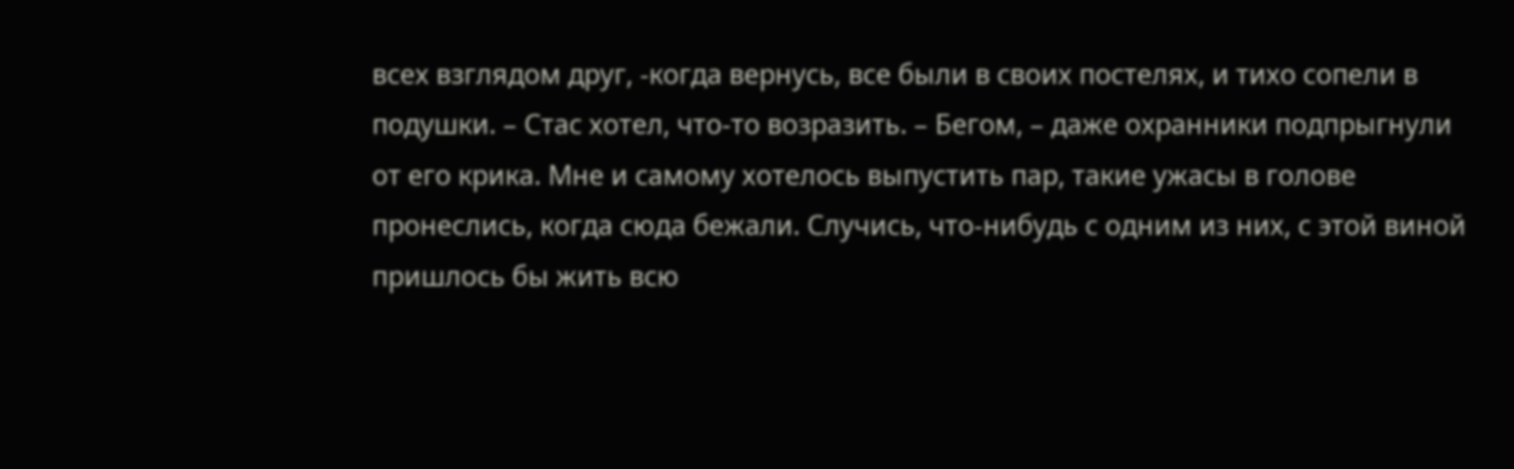всех взглядом друг, -когда вернусь, все были в своих постелях, и тихо сопели в подушки. – Стас хотел, что-то возразить. – Бегом, – даже охранники подпрыгнули от его крика. Мне и самому хотелось выпустить пар, такие ужасы в голове пронеслись, когда сюда бежали. Случись, что-нибудь с одним из них, с этой виной пришлось бы жить всю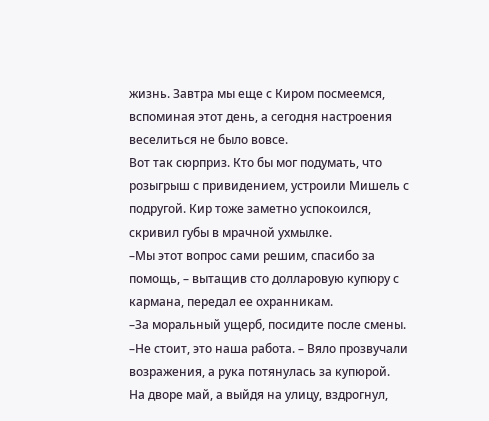жизнь. Завтра мы еще с Киром посмеемся, вспоминая этот день, а сегодня настроения веселиться не было вовсе.
Вот так сюрприз. Кто бы мог подумать, что розыгрыш с привидением, устроили Мишель с подругой. Кир тоже заметно успокоился, скривил губы в мрачной ухмылке.
–Мы этот вопрос сами решим, спасибо за помощь, – вытащив сто долларовую купюру с кармана, передал ее охранникам.
–За моральный ущерб, посидите после смены.
–Не стоит, это наша работа. – Вяло прозвучали возражения, а рука потянулась за купюрой.
На дворе май, а выйдя на улицу, вздрогнул,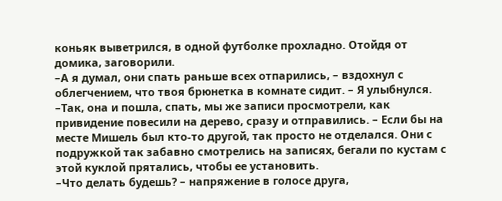коньяк выветрился, в одной футболке прохладно. Отойдя от домика, заговорили.
–А я думал, они спать раньше всех отпарились, – вздохнул с облегчением, что твоя брюнетка в комнате сидит. – Я улыбнулся.
–Так, она и пошла, спать, мы же записи просмотрели, как привидение повесили на дерево, сразу и отправились. – Если бы на месте Мишель был кто-то другой, так просто не отделался. Они с подружкой так забавно смотрелись на записях, бегали по кустам с этой куклой прятались, чтобы ее установить.
–Что делать будешь? – напряжение в голосе друга,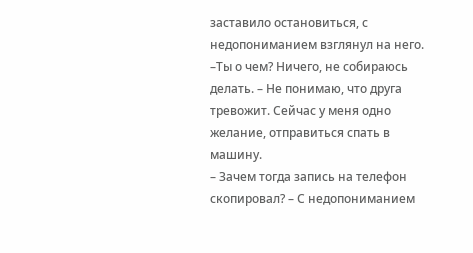заставило остановиться, с недопониманием взглянул на него.
–Ты о чем? Ничего, не собираюсь делать. – Не понимаю, что друга тревожит. Сейчас у меня одно желание, отправиться спать в машину.
– Зачем тогда запись на телефон скопировал? – С недопониманием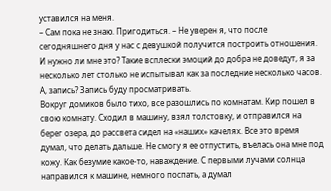уставился на меня.
– Сам пока не знаю. Пригодиться. – Не уверен я, что после сегодняшнего дня у нас с девушкой получится построить отношения. И нужно ли мне это? Такие всплески эмоций до добра не доведут, я за несколько лет столько не испытывал как за последние несколько часов. А, запись? Запись буду просматривать.
Вокруг домиков было тихо, все разошлись по комнатам. Кир пошел в свою комнату. Сходил в машину, взял толстовку, и отправился на берег озера, до рассвета сидел на «наших» качелях. Все это время думал, что делать дальше. Не смогу я ее отпустить, въелась она мне под кожу. Как безумие какое-то, наваждение. С первыми лучами солнца направился к машине, немного поспать, а думал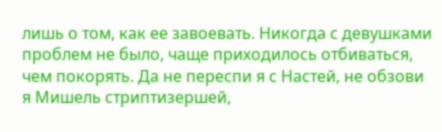лишь о том, как ее завоевать. Никогда с девушками проблем не было, чаще приходилось отбиваться, чем покорять. Да не переспи я с Настей, не обзови я Мишель стриптизершей,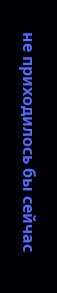не приходилось бы сейчас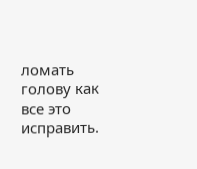ломать голову как все это исправить.